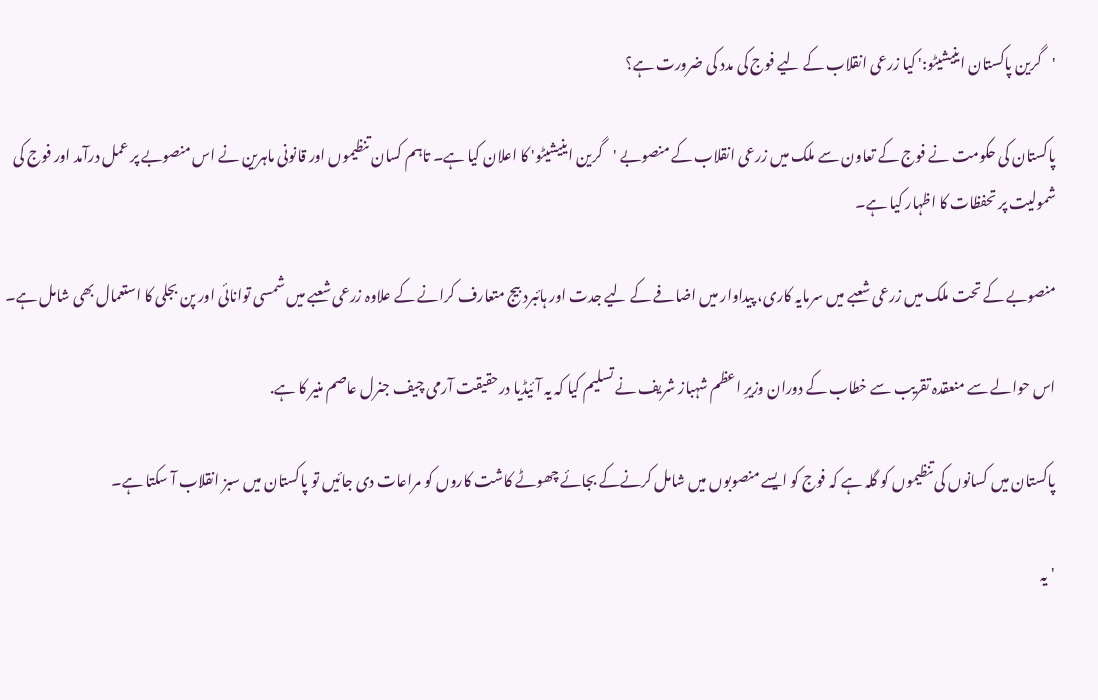'گرین پاکستان اینیشیٹو:' کیا زرعی انقلاب کے لیے فوج کی مدد کی ضرورت ہے؟

پاکستان کی حکومت نے فوج کے تعاون سے ملک میں زرعی انقلاب کے منصوبے 'گرین اینیشیٹو' کا اعلان کیا ہے۔ تاہم کسان تنظیموں اور قانونی ماہرین نے اس منصوبے پر عمل درآمد اور فوج کی شمولیت پر تحفظات کا اظہار کیا ہے۔

منصوبے کے تحت ملک میں زرعی شعبے میں سرمایہ کاری، پیداوار میں اضافے کے لیے جدت اور ہائبرد بیج متعارف کرانے کے علاوہ زرعی شعبے میں شمسی توانائی اور پن بجلی کا استعمال بھی شامل ہے۔

اس حوالے سے منعقدہ تقریب سے خطاب کے دوران وزیرِ اعظم شہباز شریف نے تسلیم کیا کہ یہ آئیڈیا درحقیقت آرمی چیف جنرل عاصم منیر کا ہے.

پاکستان میں کسانوں کی تنظیموں کو گلہ ہے کہ فوج کو ایسے منصوبوں میں شامل کرنےکے بجائے چھوٹے کاشت کاروں کو مراعات دی جائیں تو پاکستان میں سبز انقلاب آ سکتا ہے۔

'یہ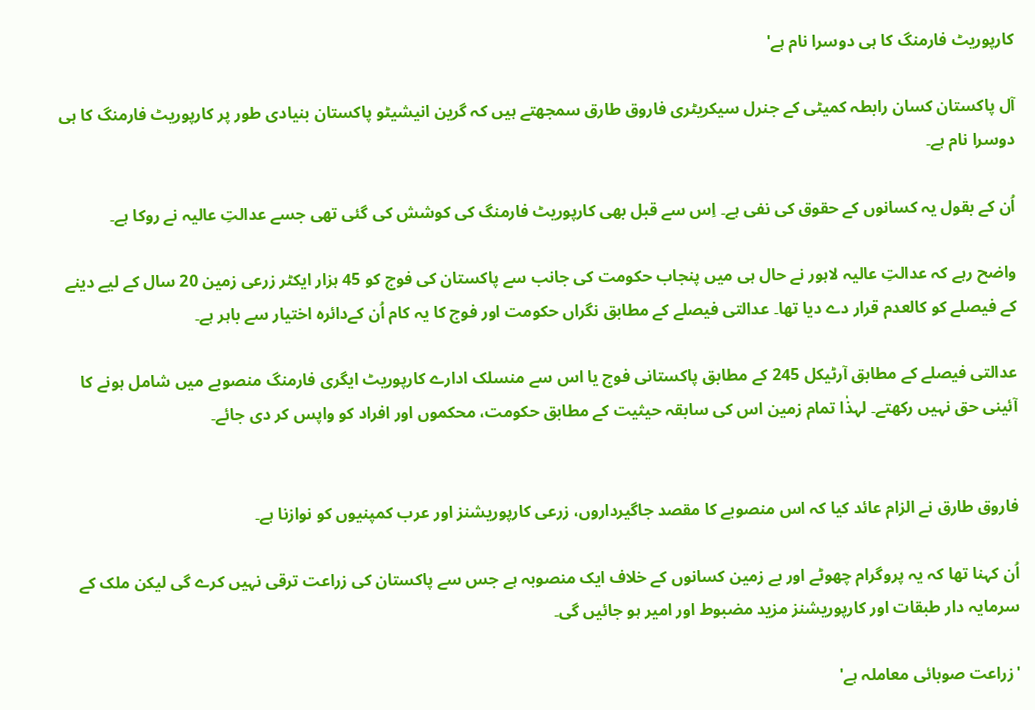کارپوریٹ فارمنگ کا ہی دوسرا نام ہے'

آل پاکستان کسان رابطہ کمیٹی کے جنرل سیکریٹری فاروق طارق سمجھتے ہیں کہ گرین انیشیٹو پاکستان بنیادی طور پر کارپوریٹ فارمنگ کا ہی دوسرا نام ہے۔

اُن کے بقول یہ کسانوں کے حقوق کی نفی ہے۔ اِس سے قبل بھی کارپوریٹ فارمنگ کی کوشش کی گئی تھی جسے عدالتِ عالیہ نے روکا ہے۔

واضح رہے کہ عدالتِ عالیہ لاہور نے حال ہی میں پنجاب حکومت کی جانب سے پاکستان کی فوج کو 45 ہزار ایکٹر زرعی زمین 20 سال کے لیے دینے کے فیصلے کو کالعدم قرار دے دیا تھا۔ عدالتی فیصلے کے مطابق نگراں حکومت اور فوج کا یہ کام اُن کےدائرہ اختیار سے باہر ہے۔

عدالتی فیصلے کے مطابق آرٹیکل 245 کے مطابق پاکستانی فوج یا اس سے منسلک ادارے کارپوریٹ ایگری فارمنگ منصوبے میں شامل ہونے کا آئینی حق نہیں رکھتے۔ لہذٰا تمام زمین اس کی سابقہ حیثیت کے مطابق حکومت، محکموں اور افراد کو واپس کر دی جائے۔


فاروق طارق نے الزام عائد کیا کہ اس منصوبے کا مقصد جاگیرداروں، زرعی کارپوریشنز اور عرب کمپنیوں کو نوازنا ہے۔

اُن کہنا تھا کہ یہ پروگرام چھوٹے اور بے زمین کسانوں کے خلاف ایک منصوبہ ہے جس سے پاکستان کی زراعت ترقی نہیں کرے گی لیکن ملک کے سرمایہ دار طبقات اور کارپوریشنز مزید مضبوط اور امیر ہو جائیں گی۔

'زراعت صوبائی معاملہ ہے'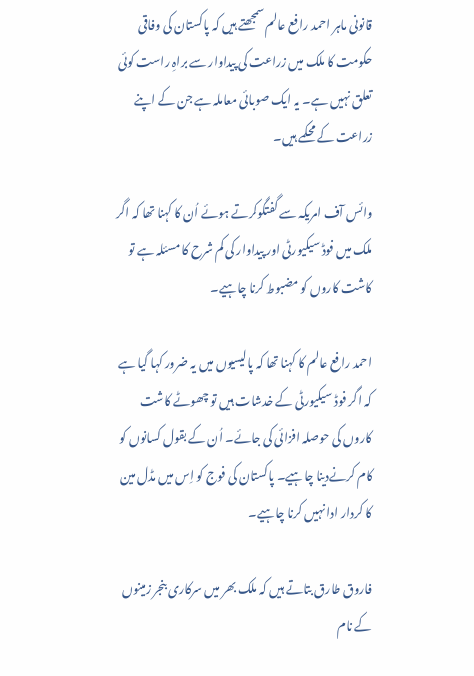قانونی ماہر احمد رافع عالم سمجھتے ہیں کہ پاکستان کی وفاقی حکومت کا ملک میں زراعت کی پیداوار سے براہِ راست کوئی تعلق نہیں ہے۔ یہ ایک صوبائی معاملہ ہے جن کے اپنے زراعت کے محکمے ہیں۔

وائس آف امریکہ سے گفتگوکرتے ہوئے اُن کا کہنا تھا کہ اگر ملک میں فوڈ سیکیورٹی اور پیداوار کی کم شرح کا مسئلہ ہے تو کاشت کاروں کو مضبوط کرنا چاہیے۔

احمد رافع عالم کا کہنا تھا کہ پالیسیوں میں یہ ضرور کہا گیا ہے کہ اگر فوڈ سیکیورٹی کے خدشات ہیں تو چھوٹے کاشت کاروں کی حوصلہ افزائی کی جائے۔ اُن کے بقول کسانوں کو کام کرنےدینا چاہیے۔ پاکستان کی فوج کو اِس میں مڈل مین کا کردار ادا نہیں کرنا چاہیے۔

فاروق طارق بتاتے ہیں کہ ملک بھر میں سرکاری بنجر زمینوں کے نام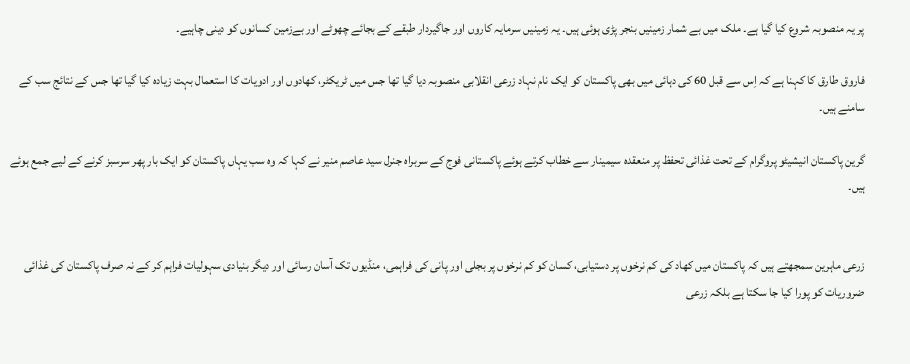پر یہ منصوبہ شروع کیا گیا ہے۔ ملک میں بے شمار زمینیں بنجر پڑی ہوئی ہیں۔ یہ زمینیں سرمایہ کاروں اور جاگیردار طبقے کے بجائے چھوٹے اور بےزمین کسانوں کو دینی چاہیے۔

فاروق طارق کا کہنا ہے کہ اِس سے قبل 60 کی دہائی میں بھی پاکستان کو ایک نام نہاد زرعی انقلابی منصوبہ دیا گیا تھا جس میں ٹریکٹر، کھادوں اور ادویات کا استعمال بہت زیادہ کیا گیا تھا جس کے نتائج سب کے سامنے ہیں۔

گرین پاکستان انیشیٹو پروگرام کے تحت غذائی تحفظ پر منعقدہ سیمینار سے خطاب کرتے ہوئے پاکستانی فوج کے سربراہ جنرل سید عاصم منیر نے کہا کہ وہ سب یہاں پاکستان کو ایک بار پھر سرسبز کرنے کے لیے جمع ہوئے ہیں۔


زرعی ماہرین سمجھتے ہیں کہ پاکستان میں کھاد کی کم نرخوں پر دستیابی، کسان کو کم نرخوں پر بجلی اور پانی کی فراہمی، منڈیوں تک آسان رسائی اور دیگر بنیادی سہولیات فراہم کر کے نہ صرف پاکستان کی غذائی ضروریات کو پورا کیا جا سکتا ہے بلکہ زرعی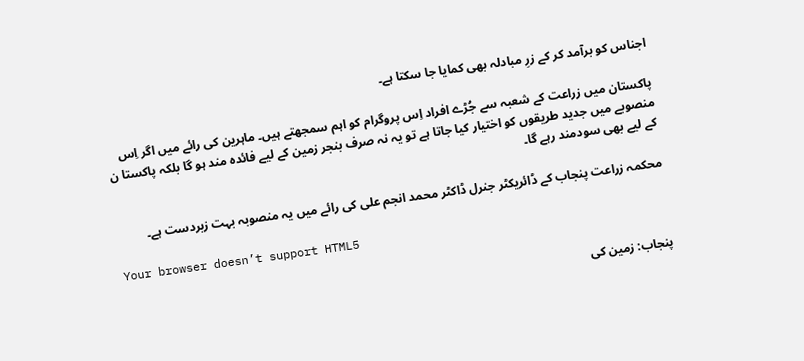اجناس کو برآمد کر کے زرِ مبادلہ بھی کمایا جا سکتا ہے۔

پاکستان میں زراعت کے شعبہ سے جُڑے افراد اِس پروگرام کو اہم سمجھتے ہیں۔ ماہرین کی رائے میں اگر اِس منصوبے میں جدید طریقوں کو اختیار کیا جاتا ہے تو یہ نہ صرف بنجر زمین کے لیے فائدہ مند ہو گا بلکہ پاکستا ن کے لیے بھی سودمند رہے گا۔

محکمہ زراعت پنجاب کے ڈائریکٹر جنرل ڈاکٹر محمد انجم علی کی رائے میں یہ منصوبہ بہت زبردست ہے۔

Your browser doesn’t support HTML5

پنجاب: زمین کی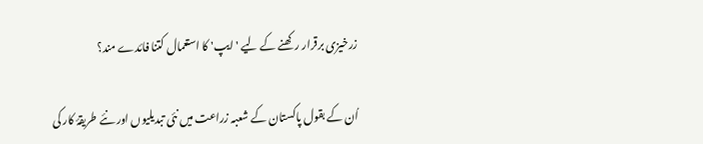زرخیزی برقرار رکھنے کے لیے 'ایپ' کا استعمال کتنا فائدے مند؟

اُن کے بقول پاکستان کے شعبہ زراعت میں نئی تبدیلیوں اور نئے طریقۂ کار کی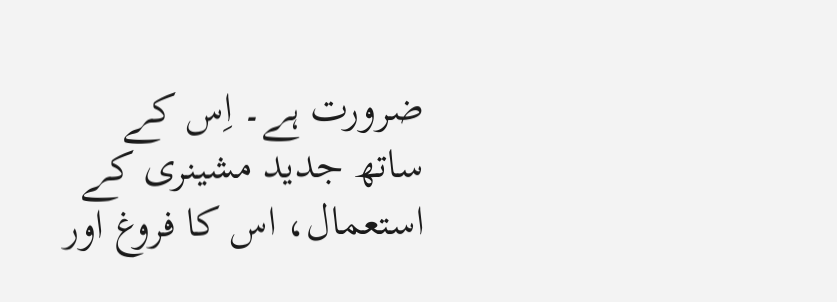ضرورت ہے۔ اِس کے ساتھ جدید مشینری کے استعمال، اس کا فروغ اور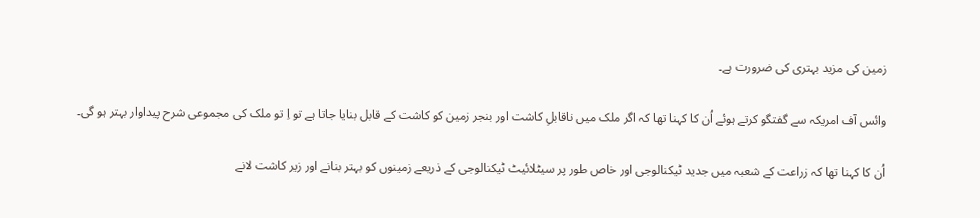زمین کی مزید بہتری کی ضرورت ہے۔

وائس آف امریکہ سے گفتگو کرتے ہوئے اُن کا کہنا تھا کہ اگر ملک میں ناقابلِ کاشت اور بنجر زمین کو کاشت کے قابل بنایا جاتا ہے تو اِ تو ملک کی مجموعی شرح پیداوار بہتر ہو گی۔

اُن کا کہنا تھا کہ زراعت کے شعبہ میں جدید ٹیکنالوجی اور خاص طور پر سیٹلائیٹ ٹیکنالوجی کے ذریعے زمینوں کو بہتر بنانے اور زیر کاشت لانے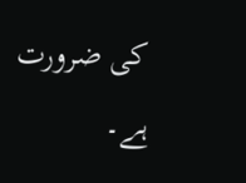کی ضرورت ہے۔